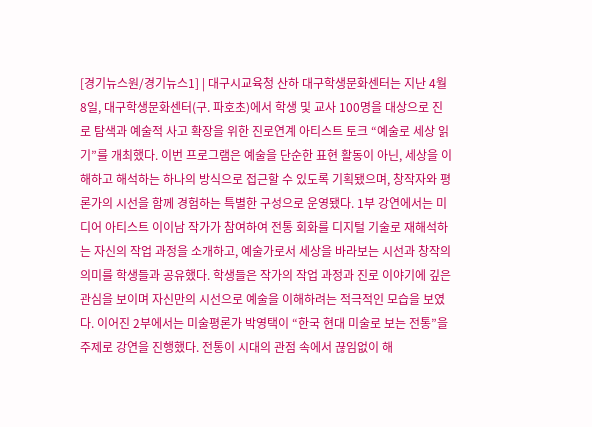[경기뉴스원/경기뉴스1] | 대구시교육청 산하 대구학생문화센터는 지난 4월 8일, 대구학생문화센터(구. 파호초)에서 학생 및 교사 100명을 대상으로 진로 탐색과 예술적 사고 확장을 위한 진로연계 아티스트 토크 “예술로 세상 읽기”를 개최했다. 이번 프로그램은 예술을 단순한 표현 활동이 아닌, 세상을 이해하고 해석하는 하나의 방식으로 접근할 수 있도록 기획됐으며, 창작자와 평론가의 시선을 함께 경험하는 특별한 구성으로 운영됐다. 1부 강연에서는 미디어 아티스트 이이남 작가가 참여하여 전통 회화를 디지털 기술로 재해석하는 자신의 작업 과정을 소개하고, 예술가로서 세상을 바라보는 시선과 창작의 의미를 학생들과 공유했다. 학생들은 작가의 작업 과정과 진로 이야기에 깊은 관심을 보이며 자신만의 시선으로 예술을 이해하려는 적극적인 모습을 보였다. 이어진 2부에서는 미술평론가 박영택이 “한국 현대 미술로 보는 전통”을 주제로 강연을 진행했다. 전통이 시대의 관점 속에서 끊임없이 해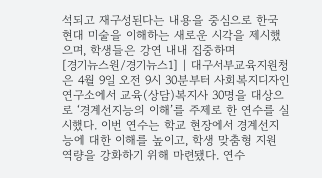석되고 재구성된다는 내용을 중심으로 한국 현대 미술을 이해하는 새로운 시각을 제시했으며, 학생들은 강연 내내 집중하며
[경기뉴스원/경기뉴스1] | 대구서부교육지원청은 4월 9일 오전 9시 30분부터 사회복지디자인연구소에서 교육(상담)복지사 30명을 대상으로 ‘경계선지능의 이해’를 주제로 한 연수를 실시했다. 이번 연수는 학교 현장에서 경계선지능에 대한 이해를 높이고, 학생 맞춤형 지원 역량을 강화하기 위해 마련됐다. 연수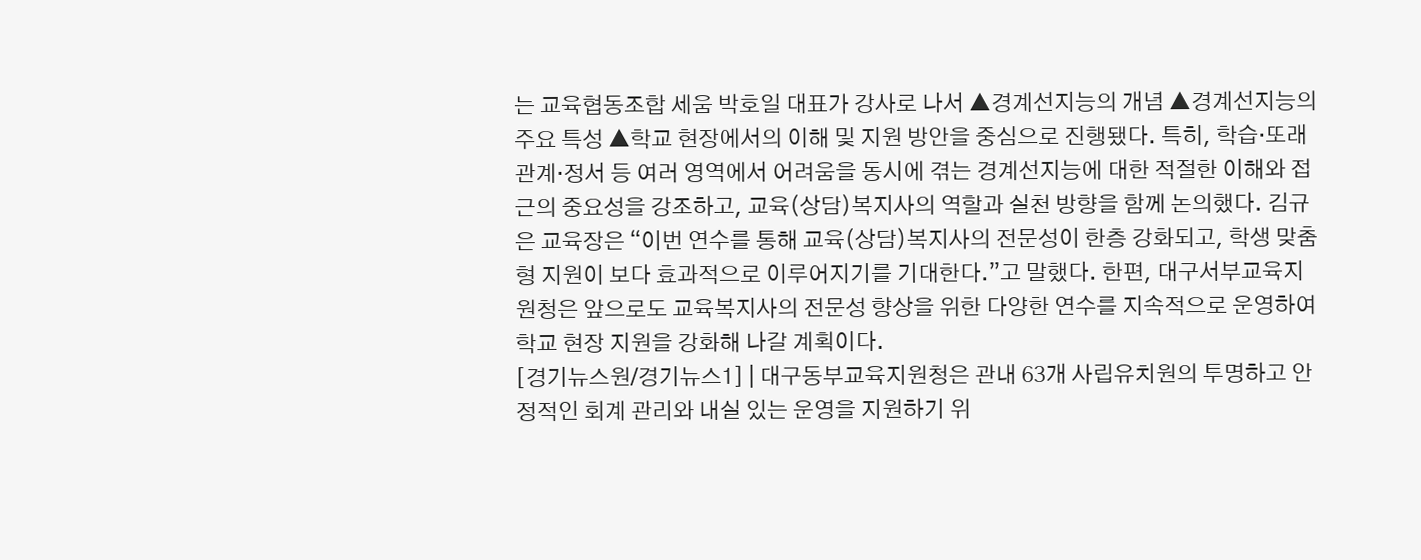는 교육협동조합 세움 박호일 대표가 강사로 나서 ▲경계선지능의 개념 ▲경계선지능의 주요 특성 ▲학교 현장에서의 이해 및 지원 방안을 중심으로 진행됐다. 특히, 학습·또래관계·정서 등 여러 영역에서 어려움을 동시에 겪는 경계선지능에 대한 적절한 이해와 접근의 중요성을 강조하고, 교육(상담)복지사의 역할과 실천 방향을 함께 논의했다. 김규은 교육장은 “이번 연수를 통해 교육(상담)복지사의 전문성이 한층 강화되고, 학생 맞춤형 지원이 보다 효과적으로 이루어지기를 기대한다.”고 말했다. 한편, 대구서부교육지원청은 앞으로도 교육복지사의 전문성 향상을 위한 다양한 연수를 지속적으로 운영하여 학교 현장 지원을 강화해 나갈 계획이다.
[경기뉴스원/경기뉴스1] | 대구동부교육지원청은 관내 63개 사립유치원의 투명하고 안정적인 회계 관리와 내실 있는 운영을 지원하기 위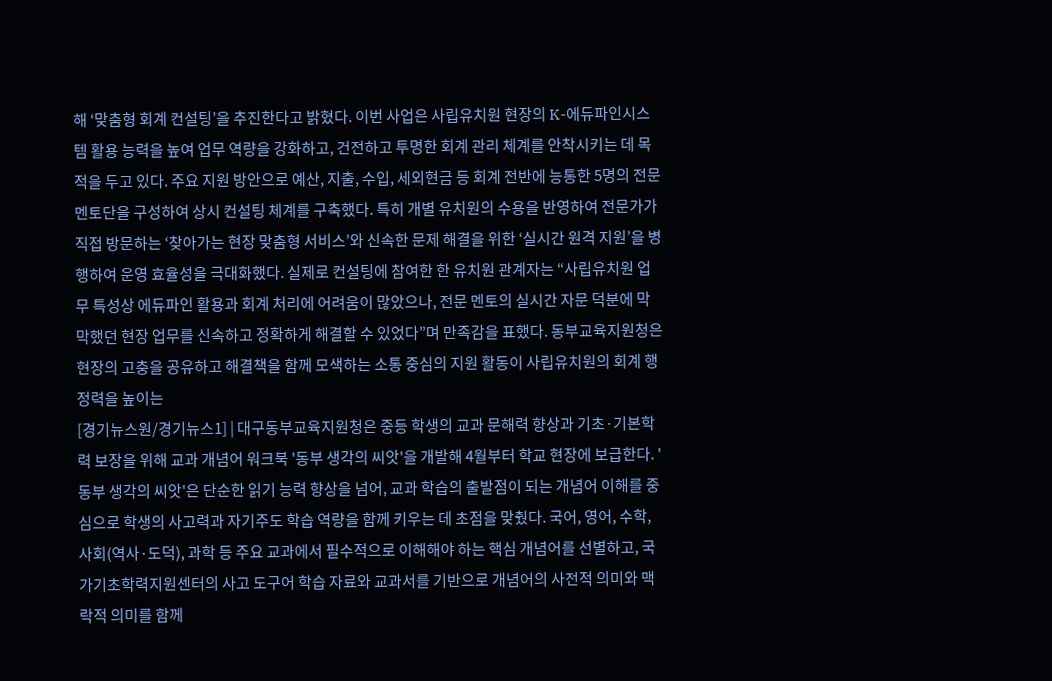해 ‘맞춤형 회계 컨설팅’을 추진한다고 밝혔다. 이번 사업은 사립유치원 현장의 K-에듀파인시스템 활용 능력을 높여 업무 역량을 강화하고, 건전하고 투명한 회계 관리 체계를 안착시키는 데 목적을 두고 있다. 주요 지원 방안으로 예산, 지출, 수입, 세외현금 등 회계 전반에 능통한 5명의 전문 멘토단을 구성하여 상시 컨설팅 체계를 구축했다. 특히 개별 유치원의 수용을 반영하여 전문가가 직접 방문하는 ‘찾아가는 현장 맞춤형 서비스’와 신속한 문제 해결을 위한 ‘실시간 원격 지원’을 병행하여 운영 효율성을 극대화했다. 실제로 컨설팅에 참여한 한 유치원 관계자는 “사립유치원 업무 특성상 에듀파인 활용과 회계 처리에 어려움이 많았으나, 전문 멘토의 실시간 자문 덕분에 막막했던 현장 업무를 신속하고 정확하게 해결할 수 있었다”며 만족감을 표했다. 동부교육지원청은 현장의 고충을 공유하고 해결책을 함께 모색하는 소통 중심의 지원 활동이 사립유치원의 회계 행정력을 높이는
[경기뉴스원/경기뉴스1] | 대구동부교육지원청은 중등 학생의 교과 문해력 향상과 기초·기본학력 보장을 위해 교과 개념어 워크북 '동부 생각의 씨앗'을 개발해 4월부터 학교 현장에 보급한다. '동부 생각의 씨앗'은 단순한 읽기 능력 향상을 넘어, 교과 학습의 출발점이 되는 개념어 이해를 중심으로 학생의 사고력과 자기주도 학습 역량을 함께 키우는 데 초점을 맞췄다. 국어, 영어, 수학, 사회(역사·도덕), 과학 등 주요 교과에서 필수적으로 이해해야 하는 핵심 개념어를 선별하고, 국가기초학력지원센터의 사고 도구어 학습 자료와 교과서를 기반으로 개념어의 사전적 의미와 맥락적 의미를 함께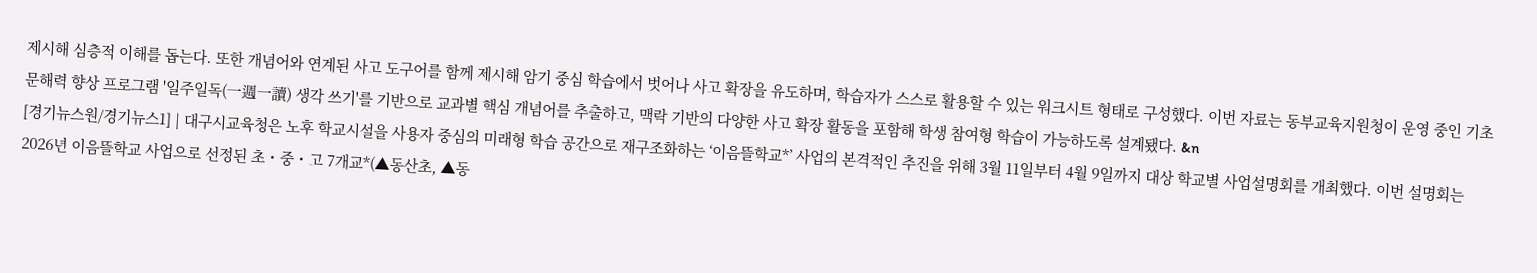제시해 심층적 이해를 돕는다. 또한 개념어와 연계된 사고 도구어를 함께 제시해 암기 중심 학습에서 벗어나 사고 확장을 유도하며, 학습자가 스스로 활용할 수 있는 워크시트 형태로 구성했다. 이번 자료는 동부교육지원청이 운영 중인 기초 문해력 향상 프로그램 '일주일독(一週一讀) 생각 쓰기'를 기반으로 교과별 핵심 개념어를 추출하고, 맥락 기반의 다양한 사고 확장 활동을 포함해 학생 참여형 학습이 가능하도록 설계됐다. &n
[경기뉴스원/경기뉴스1] | 대구시교육청은 노후 학교시설을 사용자 중심의 미래형 학습 공간으로 재구조화하는 ‘이음뜰학교*’ 사업의 본격적인 추진을 위해 3월 11일부터 4월 9일까지 대상 학교별 사업설명회를 개최했다. 이번 설명회는 2026년 이음뜰학교 사업으로 선정된 초・중・고 7개교*(▲동산초, ▲동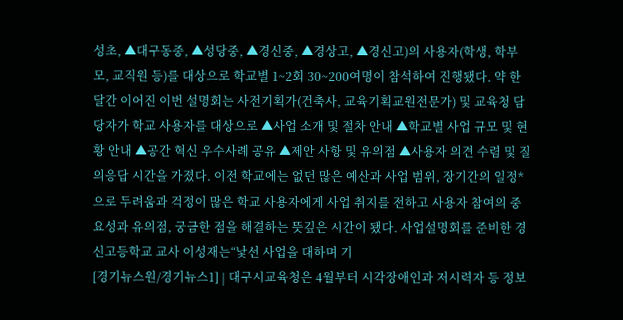성초, ▲대구동중, ▲성당중, ▲경신중, ▲경상고, ▲경신고)의 사용자(학생, 학부모, 교직원 등)를 대상으로 학교별 1~2회 30~200여명이 참석하여 진행됐다. 약 한 달간 이어진 이번 설명회는 사전기획가(건축사, 교육기획교원전문가) 및 교육청 담당자가 학교 사용자를 대상으로 ▲사업 소개 및 절차 안내 ▲학교별 사업 규모 및 현황 안내 ▲공간 혁신 우수사례 공유 ▲제안 사항 및 유의점 ▲사용자 의견 수렴 및 질의응답 시간을 가졌다. 이전 학교에는 없던 많은 예산과 사업 범위, 장기간의 일정*으로 두려움과 걱정이 많은 학교 사용자에게 사업 취지를 전하고 사용자 참여의 중요성과 유의점, 궁금한 점을 해결하는 뜻깊은 시간이 됐다. 사업설명회를 준비한 경신고등학교 교사 이성재는“낯선 사업을 대하며 기
[경기뉴스원/경기뉴스1] | 대구시교육청은 4월부터 시각장애인과 저시력자 등 정보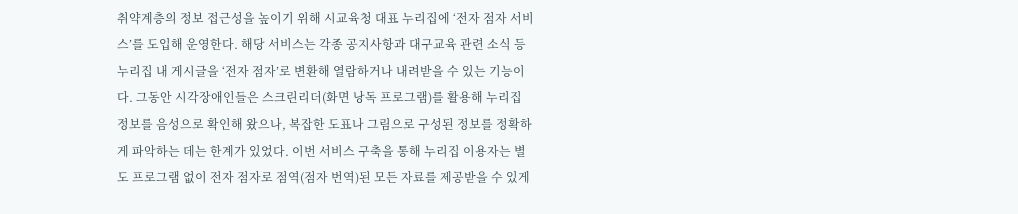취약계층의 정보 접근성을 높이기 위해 시교육청 대표 누리집에 ‘전자 점자 서비스’를 도입해 운영한다. 해당 서비스는 각종 공지사항과 대구교육 관련 소식 등 누리집 내 게시글을 ‘전자 점자’로 변환해 열람하거나 내려받을 수 있는 기능이다. 그동안 시각장애인들은 스크린리더(화면 낭독 프로그램)를 활용해 누리집 정보를 음성으로 확인해 왔으나, 복잡한 도표나 그림으로 구성된 정보를 정확하게 파악하는 데는 한계가 있었다. 이번 서비스 구축을 통해 누리집 이용자는 별도 프로그램 없이 전자 점자로 점역(점자 번역)된 모든 자료를 제공받을 수 있게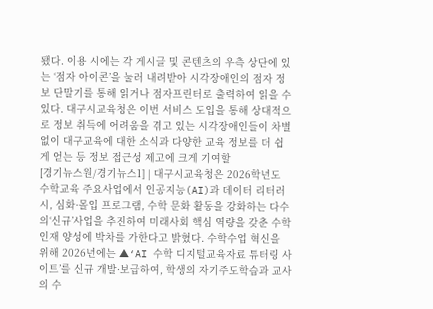됐다. 이용 시에는 각 게시글 및 콘텐츠의 우측 상단에 있는 ‘점자 아이콘’을 눌러 내려받아 시각장애인의 점자 정보 단말기를 통해 읽거나 점자프린터로 출력하여 읽을 수 있다. 대구시교육청은 이번 서비스 도입을 통해 상대적으로 정보 취득에 어려움을 겪고 있는 시각장애인들이 차별 없이 대구교육에 대한 소식과 다양한 교육 정보를 더 쉽게 얻는 등 정보 접근성 제고에 크게 기여할
[경기뉴스원/경기뉴스1] | 대구시교육청은 2026학년도 수학교육 주요사업에서 인공지능(AI)과 데이터 리터러시, 심화·몰입 프로그램, 수학 문화 활동을 강화하는 다수의‘신규’사업을 추진하여 미래사회 핵심 역량을 갖춘 수학 인재 양성에 박차를 가한다고 밝혔다. 수학수업 혁신을 위해 2026년에는 ▲‘AI 수학 디지털교육자료 튜터링 사이트’를 신규 개발·보급하여, 학생의 자기주도학습과 교사의 수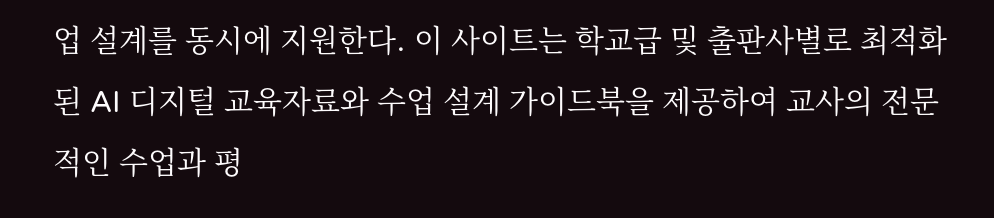업 설계를 동시에 지원한다. 이 사이트는 학교급 및 출판사별로 최적화된 AI 디지털 교육자료와 수업 설계 가이드북을 제공하여 교사의 전문적인 수업과 평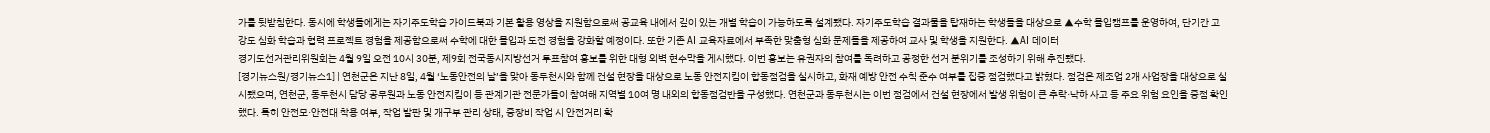가를 뒷받침한다. 동시에 학생들에게는 자기주도학습 가이드북과 기본 활용 영상을 지원함으로써 공교육 내에서 깊이 있는 개별 학습이 가능하도록 설계됐다. 자기주도학습 결과물을 탑재하는 학생들을 대상으로 ▲수학 몰입캠프를 운영하여, 단기간 고강도 심화 학습과 협력 프로젝트 경험을 제공함으로써 수학에 대한 몰입과 도전 경험을 강화할 예정이다. 또한 기존 AI 교육자료에서 부족한 맞춤형 심화 문제들을 제공하여 교사 및 학생을 지원한다. ▲AI 데이터
경기도선거관리위원회는 4월 9일 오전 10시 30분, 제9회 전국동시지방선거 투표참여 홍보를 위한 대형 외벽 현수막을 게시했다. 이번 홍보는 유권자의 참여를 독려하고 공정한 선거 분위기를 조성하기 위해 추진됐다.
[경기뉴스원/경기뉴스1] | 연천군은 지난 8일, 4월 ‘노동안전의 날’을 맞아 동두천시와 함께 건설 현장을 대상으로 노동 안전지킴이 합동점검을 실시하고, 화재 예방 안전 수칙 준수 여부를 집중 점검했다고 밝혔다. 점검은 제조업 2개 사업장을 대상으로 실시됐으며, 연천군, 동두천시 담당 공무원과 노동 안전지킴이 등 관계기관 전문가들이 참여해 지역별 10여 명 내외의 합동점검반을 구성했다. 연천군과 동두천시는 이번 점검에서 건설 현장에서 발생 위험이 큰 추락·낙하 사고 등 주요 위험 요인을 중점 확인했다. 특히 안전모·안전대 착용 여부, 작업 발판 및 개구부 관리 상태, 중장비 작업 시 안전거리 확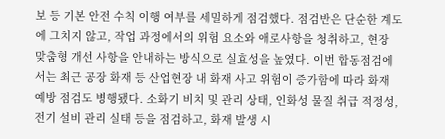보 등 기본 안전 수칙 이행 여부를 세밀하게 점검했다. 점검반은 단순한 계도에 그치지 않고, 작업 과정에서의 위험 요소와 애로사항을 청취하고, 현장 맞춤형 개선 사항을 안내하는 방식으로 실효성을 높였다. 이번 합동점검에서는 최근 공장 화재 등 산업현장 내 화재 사고 위험이 증가함에 따라 화재 예방 점검도 병행됐다. 소화기 비치 및 관리 상태, 인화성 물질 취급 적정성, 전기 설비 관리 실태 등을 점검하고, 화재 발생 시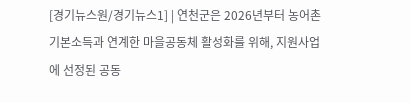[경기뉴스원/경기뉴스1] | 연천군은 2026년부터 농어촌기본소득과 연계한 마을공동체 활성화를 위해, 지원사업에 선정된 공동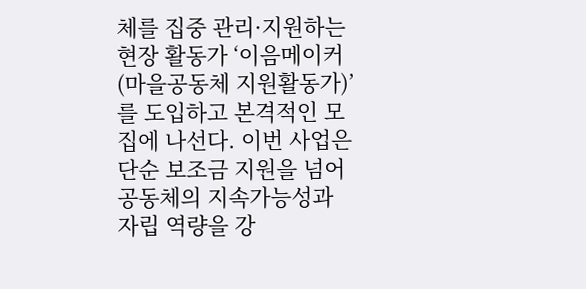체를 집중 관리·지원하는 현장 활동가 ‘이음메이커(마을공동체 지원활동가)’를 도입하고 본격적인 모집에 나선다. 이번 사업은 단순 보조금 지원을 넘어 공동체의 지속가능성과 자립 역량을 강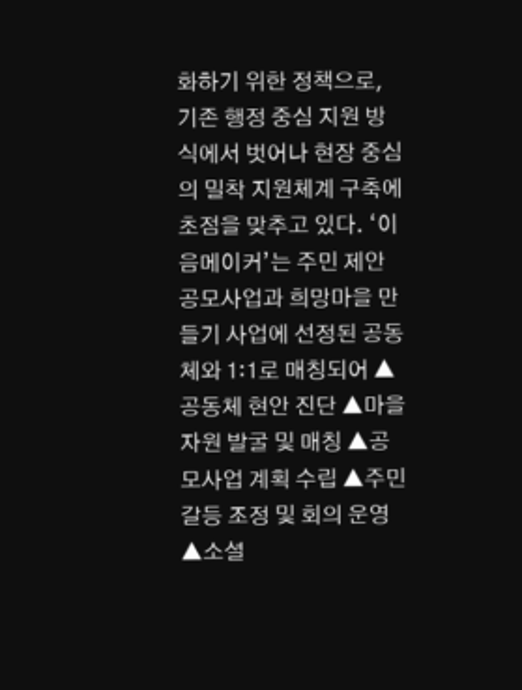화하기 위한 정책으로, 기존 행정 중심 지원 방식에서 벗어나 현장 중심의 밀착 지원체계 구축에 초점을 맞추고 있다. ‘이음메이커’는 주민 제안 공모사업과 희망마을 만들기 사업에 선정된 공동체와 1:1로 매칭되어 ▲공동체 현안 진단 ▲마을 자원 발굴 및 매칭 ▲공모사업 계획 수립 ▲주민 갈등 조정 및 회의 운영 ▲소셜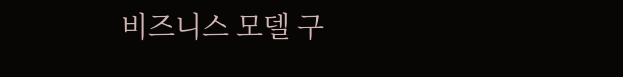비즈니스 모델 구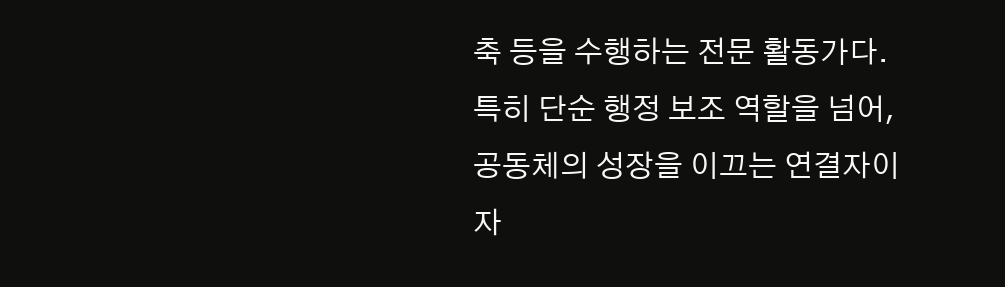축 등을 수행하는 전문 활동가다. 특히 단순 행정 보조 역할을 넘어, 공동체의 성장을 이끄는 연결자이자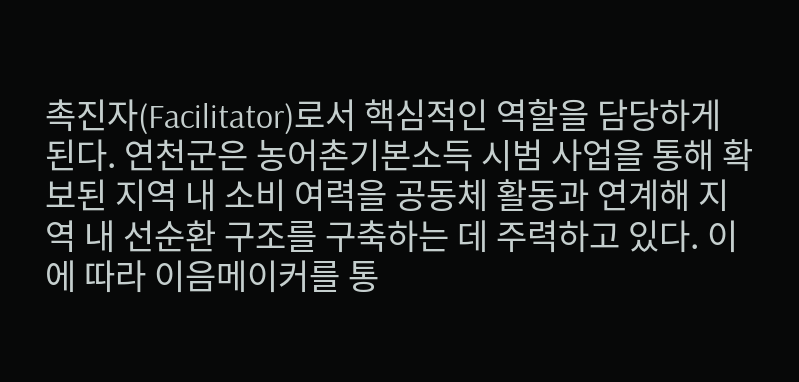촉진자(Facilitator)로서 핵심적인 역할을 담당하게 된다. 연천군은 농어촌기본소득 시범 사업을 통해 확보된 지역 내 소비 여력을 공동체 활동과 연계해 지역 내 선순환 구조를 구축하는 데 주력하고 있다. 이에 따라 이음메이커를 통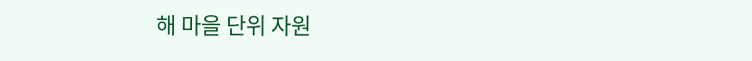해 마을 단위 자원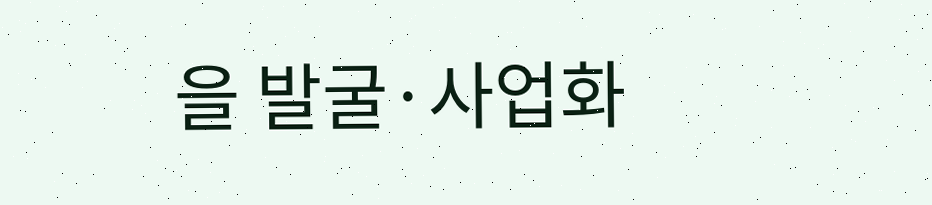을 발굴·사업화